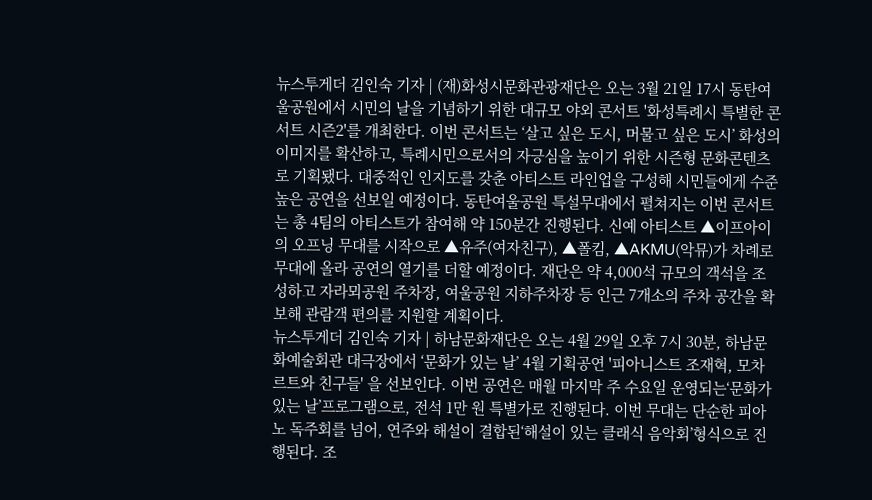뉴스투게더 김인숙 기자 | (재)화성시문화관광재단은 오는 3월 21일 17시 동탄여울공원에서 시민의 날을 기념하기 위한 대규모 야외 콘서트 '화성특례시 특별한 콘서트 시즌2'를 개최한다. 이번 콘서트는 ‘살고 싶은 도시, 머물고 싶은 도시’ 화성의 이미지를 확산하고, 특례시민으로서의 자긍심을 높이기 위한 시즌형 문화콘텐츠로 기획됐다. 대중적인 인지도를 갖춘 아티스트 라인업을 구성해 시민들에게 수준 높은 공연을 선보일 예정이다. 동탄여울공원 특설무대에서 펼쳐지는 이번 콘서트는 총 4팀의 아티스트가 참여해 약 150분간 진행된다. 신예 아티스트 ▲이프아이의 오프닝 무대를 시작으로 ▲유주(여자친구), ▲폴킴, ▲AKMU(악뮤)가 차례로 무대에 올라 공연의 열기를 더할 예정이다. 재단은 약 4,000석 규모의 객석을 조성하고 자라뫼공원 주차장, 여울공원 지하주차장 등 인근 7개소의 주차 공간을 확보해 관람객 편의를 지원할 계획이다.
뉴스투게더 김인숙 기자 | 하남문화재단은 오는 4월 29일 오후 7시 30분, 하남문화예술회관 대극장에서 ‘문화가 있는 날’ 4월 기획공연 '피아니스트 조재혁, 모차르트와 친구들' 을 선보인다. 이번 공연은 매월 마지막 주 수요일 운영되는‘문화가 있는 날’프로그램으로, 전석 1만 원 특별가로 진행된다. 이번 무대는 단순한 피아노 독주회를 넘어, 연주와 해설이 결합된‘해설이 있는 클래식 음악회’형식으로 진행된다. 조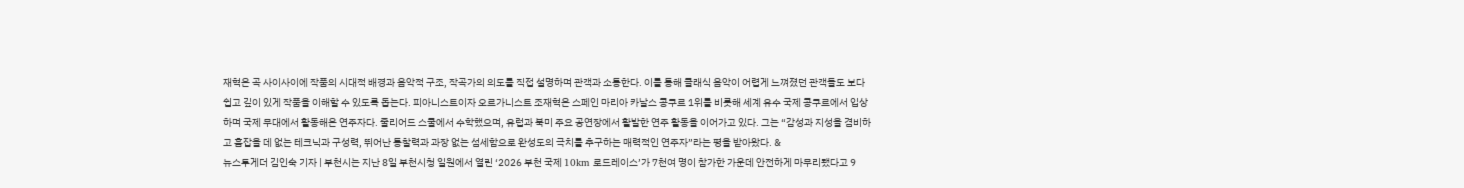재혁은 곡 사이사이에 작품의 시대적 배경과 음악적 구조, 작곡가의 의도를 직접 설명하며 관객과 소통한다. 이를 통해 클래식 음악이 어렵게 느껴졌던 관객들도 보다 쉽고 깊이 있게 작품을 이해할 수 있도록 돕는다. 피아니스트이자 오르가니스트 조재혁은 스페인 마리아 카날스 콩쿠르 1위를 비롯해 세계 유수 국제 콩쿠르에서 입상하며 국제 무대에서 활동해온 연주자다. 줄리어드 스쿨에서 수학했으며, 유럽과 북미 주요 공연장에서 활발한 연주 활동을 이어가고 있다. 그는 “감성과 지성을 겸비하고 흠잡을 데 없는 테크닉과 구성력, 뛰어난 통찰력과 과장 없는 섬세함으로 완성도의 극치를 추구하는 매력적인 연주자”라는 평을 받아왔다. &
뉴스투게더 김인숙 기자 | 부천시는 지난 8일 부천시청 일원에서 열린 ‘2026 부천 국제 10km 로드레이스’가 7천여 명이 참가한 가운데 안전하게 마무리됐다고 9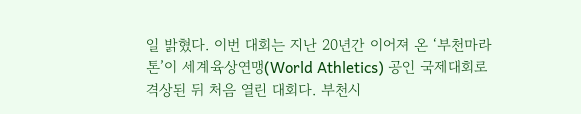일 밝혔다. 이번 대회는 지난 20년간 이어져 온 ‘부천마라톤’이 세계육상연맹(World Athletics) 공인 국제대회로 격상된 뒤 처음 열린 대회다. 부천시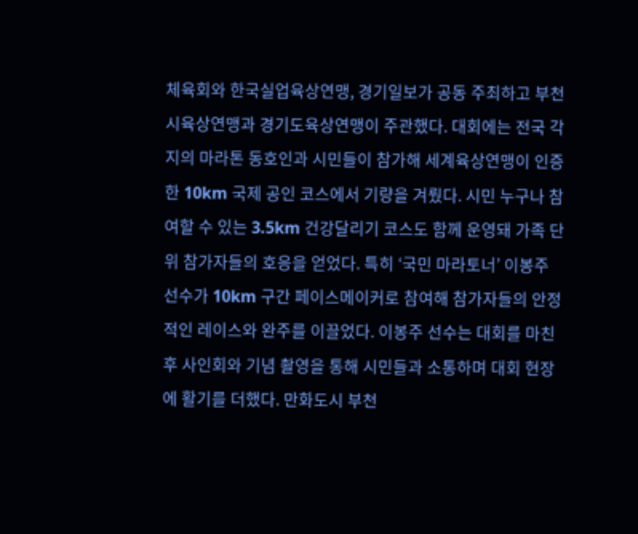체육회와 한국실업육상연맹, 경기일보가 공동 주최하고 부천시육상연맹과 경기도육상연맹이 주관했다. 대회에는 전국 각지의 마라톤 동호인과 시민들이 참가해 세계육상연맹이 인증한 10km 국제 공인 코스에서 기량을 겨뤘다. 시민 누구나 참여할 수 있는 3.5km 건강달리기 코스도 함께 운영돼 가족 단위 참가자들의 호응을 얻었다. 특히 ‘국민 마라토너’ 이봉주 선수가 10km 구간 페이스메이커로 참여해 참가자들의 안정적인 레이스와 완주를 이끌었다. 이봉주 선수는 대회를 마친 후 사인회와 기념 촬영을 통해 시민들과 소통하며 대회 현장에 활기를 더했다. 만화도시 부천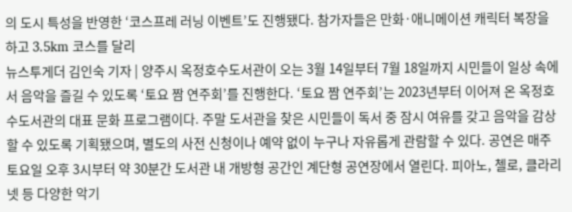의 도시 특성을 반영한 ‘코스프레 러닝 이벤트’도 진행됐다. 참가자들은 만화·애니메이션 캐릭터 복장을 하고 3.5km 코스를 달리
뉴스투게더 김인숙 기자 | 양주시 옥정호수도서관이 오는 3월 14일부터 7월 18일까지 시민들이 일상 속에서 음악을 즐길 수 있도록 ‘토요 짬 연주회’를 진행한다. ‘토요 짬 연주회’는 2023년부터 이어져 온 옥정호수도서관의 대표 문화 프로그램이다. 주말 도서관을 찾은 시민들이 독서 중 잠시 여유를 갖고 음악을 감상할 수 있도록 기획됐으며, 별도의 사전 신청이나 예약 없이 누구나 자유롭게 관람할 수 있다. 공연은 매주 토요일 오후 3시부터 약 30분간 도서관 내 개방형 공간인 계단형 공연장에서 열린다. 피아노, 첼로, 클라리넷 등 다양한 악기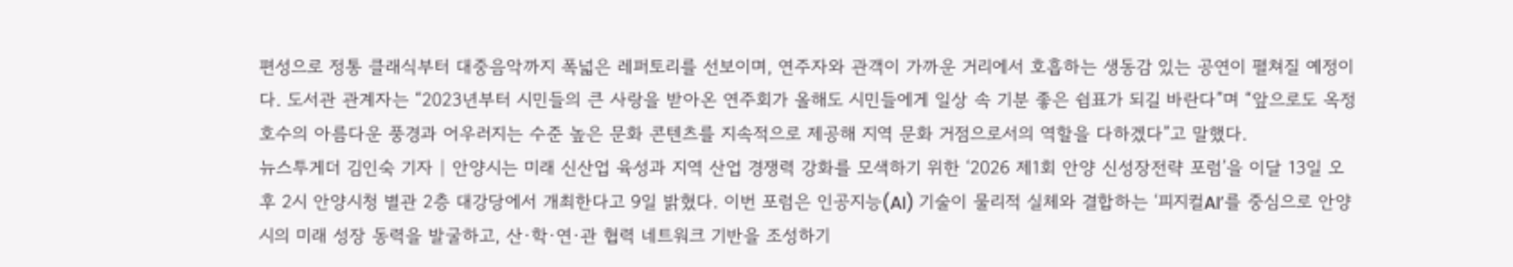편성으로 정통 클래식부터 대중음악까지 폭넓은 레퍼토리를 선보이며, 연주자와 관객이 가까운 거리에서 호흡하는 생동감 있는 공연이 펼쳐질 예정이다. 도서관 관계자는 “2023년부터 시민들의 큰 사랑을 받아온 연주회가 올해도 시민들에게 일상 속 기분 좋은 쉼표가 되길 바란다”며 “앞으로도 옥정호수의 아름다운 풍경과 어우러지는 수준 높은 문화 콘텐츠를 지속적으로 제공해 지역 문화 거점으로서의 역할을 다하겠다”고 말했다.
뉴스투게더 김인숙 기자 | 안양시는 미래 신산업 육성과 지역 산업 경쟁력 강화를 모색하기 위한 ‘2026 제1회 안양 신성장전략 포럼’을 이달 13일 오후 2시 안양시청 별관 2층 대강당에서 개최한다고 9일 밝혔다. 이번 포럼은 인공지능(AI) 기술이 물리적 실체와 결합하는 ‘피지컬AI’를 중심으로 안양시의 미래 성장 동력을 발굴하고, 산·학·연·관 협력 네트워크 기반을 조성하기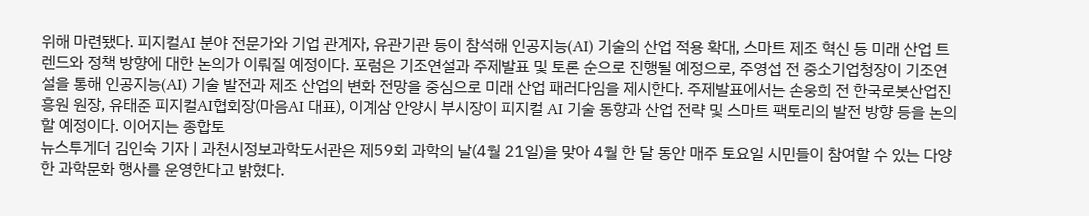위해 마련됐다. 피지컬AI 분야 전문가와 기업 관계자, 유관기관 등이 참석해 인공지능(AI) 기술의 산업 적용 확대, 스마트 제조 혁신 등 미래 산업 트렌드와 정책 방향에 대한 논의가 이뤄질 예정이다. 포럼은 기조연설과 주제발표 및 토론 순으로 진행될 예정으로, 주영섭 전 중소기업청장이 기조연설을 통해 인공지능(AI) 기술 발전과 제조 산업의 변화 전망을 중심으로 미래 산업 패러다임을 제시한다. 주제발표에서는 손웅희 전 한국로봇산업진흥원 원장, 유태준 피지컬AI협회장(마음AI 대표), 이계삼 안양시 부시장이 피지컬 AI 기술 동향과 산업 전략 및 스마트 팩토리의 발전 방향 등을 논의할 예정이다. 이어지는 종합토
뉴스투게더 김인숙 기자 | 과천시정보과학도서관은 제59회 과학의 날(4월 21일)을 맞아 4월 한 달 동안 매주 토요일 시민들이 참여할 수 있는 다양한 과학문화 행사를 운영한다고 밝혔다.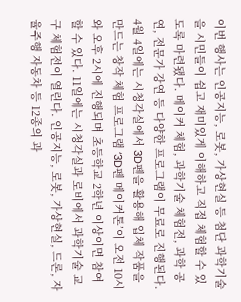이번 행사는 인공지능, 로봇, 가상현실 등 첨단 과학기술을 시민들이 쉽고 재미있게 이해하고 직접 체험할 수 있도록 마련됐다. 메이커 체험, 과학기술 체험전, 과학 공연, 전문가 강연 등 다양한 프로그램이 무료로 진행된다. 4월 4일에는 시청각실에서 3D펜을 활용해 입체 작품을 만드는 창작 체험 프로그램 ‘3D펜 메이커톤’이 오전 10시와 오후 2시에 진행되며 초등학교 2학년 이상이면 참여할 수 있다. 11일에는 시청각실과 로비에서 과학기술 교구 체험전이 열린다. 인공지능, 로봇, 가상현실, 드론, 자율주행 자동차 등 12종의 과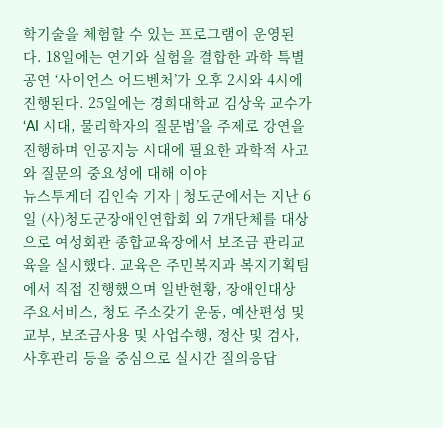학기술을 체험할 수 있는 프로그램이 운영된다. 18일에는 연기와 실험을 결합한 과학 특별공연 ‘사이언스 어드벤처’가 오후 2시와 4시에 진행된다. 25일에는 경희대학교 김상욱 교수가 ‘AI 시대, 물리학자의 질문법’을 주제로 강연을 진행하며 인공지능 시대에 필요한 과학적 사고와 질문의 중요성에 대해 이야
뉴스투게더 김인숙 기자 | 청도군에서는 지난 6일 (사)청도군장애인연합회 외 7개단체를 대상으로 여성회관 종합교육장에서 보조금 관리교육을 실시했다. 교육은 주민복지과 복지기획팀에서 직접 진행했으며 일반현황, 장애인대상 주요서비스, 청도 주소갖기 운동, 예산편성 및 교부, 보조금사용 및 사업수행, 정산 및 검사, 사후관리 등을 중심으로 실시간 질의응답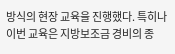방식의 현장 교육을 진행했다. 특히나 이번 교육은 지방보조금 경비의 종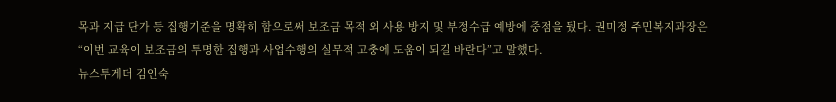목과 지급 단가 등 집행기준을 명확히 함으로써 보조금 목적 외 사용 방지 및 부정수급 예방에 중점을 뒀다. 권미정 주민복지과장은 “이번 교육이 보조금의 투명한 집행과 사업수행의 실무적 고충에 도움이 되길 바란다”고 말했다.
뉴스투게더 김인숙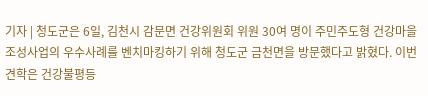기자 | 청도군은 6일, 김천시 감문면 건강위원회 위원 30여 명이 주민주도형 건강마을 조성사업의 우수사례를 벤치마킹하기 위해 청도군 금천면을 방문했다고 밝혔다. 이번 견학은 건강불평등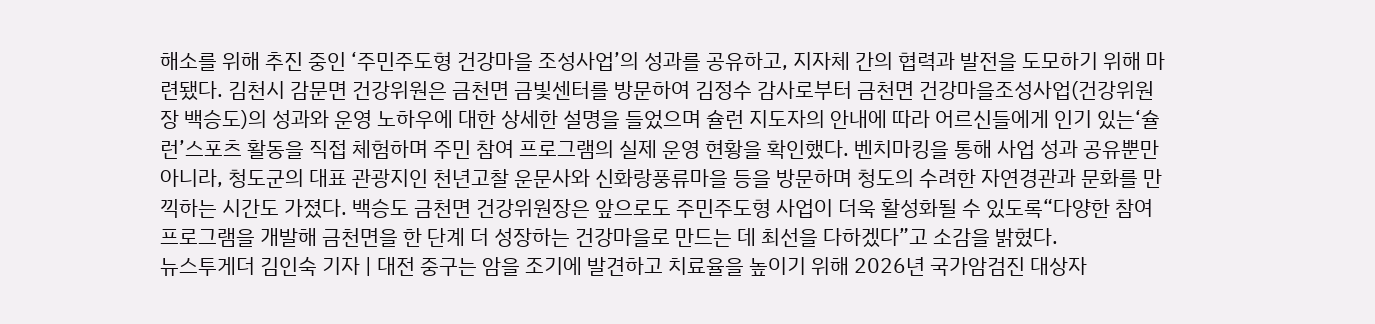해소를 위해 추진 중인 ‘주민주도형 건강마을 조성사업’의 성과를 공유하고, 지자체 간의 협력과 발전을 도모하기 위해 마련됐다. 김천시 감문면 건강위원은 금천면 금빛센터를 방문하여 김정수 감사로부터 금천면 건강마을조성사업(건강위원장 백승도)의 성과와 운영 노하우에 대한 상세한 설명을 들었으며 슐런 지도자의 안내에 따라 어르신들에게 인기 있는‘슐런’스포츠 활동을 직접 체험하며 주민 참여 프로그램의 실제 운영 현황을 확인했다. 벤치마킹을 통해 사업 성과 공유뿐만 아니라, 청도군의 대표 관광지인 천년고찰 운문사와 신화랑풍류마을 등을 방문하며 청도의 수려한 자연경관과 문화를 만끽하는 시간도 가졌다. 백승도 금천면 건강위원장은 앞으로도 주민주도형 사업이 더욱 활성화될 수 있도록“다양한 참여 프로그램을 개발해 금천면을 한 단계 더 성장하는 건강마을로 만드는 데 최선을 다하겠다”고 소감을 밝혔다.
뉴스투게더 김인숙 기자 | 대전 중구는 암을 조기에 발견하고 치료율을 높이기 위해 2026년 국가암검진 대상자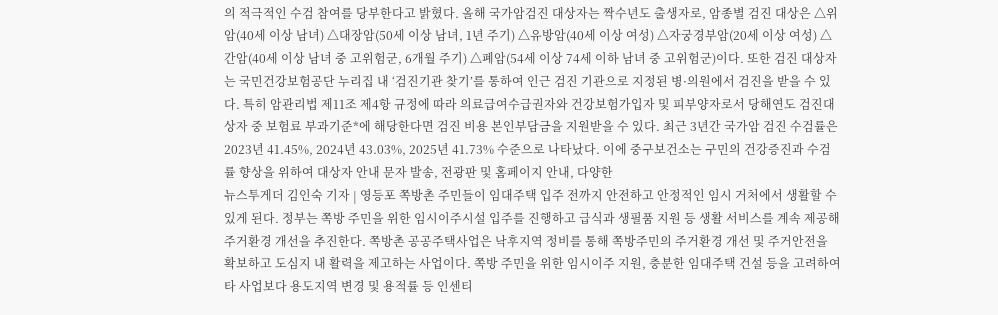의 적극적인 수검 참여를 당부한다고 밝혔다. 올해 국가암검진 대상자는 짝수년도 출생자로, 암종별 검진 대상은 △위암(40세 이상 남녀) △대장암(50세 이상 남녀, 1년 주기) △유방암(40세 이상 여성) △자궁경부암(20세 이상 여성) △간암(40세 이상 남녀 중 고위험군, 6개월 주기) △폐암(54세 이상 74세 이하 남녀 중 고위험군)이다. 또한 검진 대상자는 국민건강보험공단 누리집 내 ‘검진기관 찾기’를 통하여 인근 검진 기관으로 지정된 병·의원에서 검진을 받을 수 있다. 특히 암관리법 제11조 제4항 규정에 따라 의료급여수급권자와 건강보험가입자 및 피부양자로서 당해연도 검진대상자 중 보험료 부과기준*에 해당한다면 검진 비용 본인부담금을 지원받을 수 있다. 최근 3년간 국가암 검진 수검률은 2023년 41.45%, 2024년 43.03%, 2025년 41.73% 수준으로 나타났다. 이에 중구보건소는 구민의 건강증진과 수검률 향상을 위하여 대상자 안내 문자 발송, 전광판 및 홈페이지 안내, 다양한
뉴스투게더 김인숙 기자 | 영등포 쪽방촌 주민들이 임대주택 입주 전까지 안전하고 안정적인 임시 거처에서 생활할 수 있게 된다. 정부는 쪽방 주민을 위한 임시이주시설 입주를 진행하고 급식과 생필품 지원 등 생활 서비스를 계속 제공해 주거환경 개선을 추진한다. 쪽방촌 공공주택사업은 낙후지역 정비를 통해 쪽방주민의 주거환경 개선 및 주거안전을 확보하고 도심지 내 활력을 제고하는 사업이다. 쪽방 주민을 위한 임시이주 지원, 충분한 임대주택 건설 등을 고려하여 타 사업보다 용도지역 변경 및 용적률 등 인센티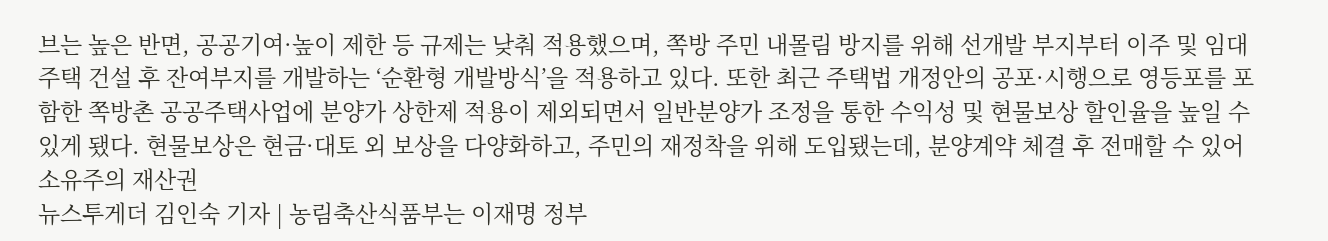브는 높은 반면, 공공기여·높이 제한 등 규제는 낮춰 적용했으며, 쪽방 주민 내몰림 방지를 위해 선개발 부지부터 이주 및 임대주택 건설 후 잔여부지를 개발하는 ‘순환형 개발방식’을 적용하고 있다. 또한 최근 주택법 개정안의 공포·시행으로 영등포를 포함한 쪽방촌 공공주택사업에 분양가 상한제 적용이 제외되면서 일반분양가 조정을 통한 수익성 및 현물보상 할인율을 높일 수 있게 됐다. 현물보상은 현금·대토 외 보상을 다양화하고, 주민의 재정착을 위해 도입됐는데, 분양계약 체결 후 전매할 수 있어 소유주의 재산권
뉴스투게더 김인숙 기자 | 농림축산식품부는 이재명 정부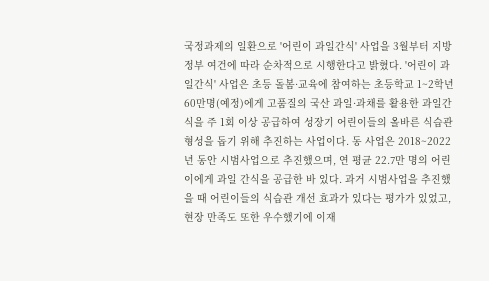국정과제의 일환으로 '어린이 과일간식' 사업을 3월부터 지방정부 여건에 따라 순차적으로 시행한다고 밝혔다. '어린이 과일간식' 사업은 초등 돌봄·교육에 참여하는 초등학교 1~2학년 60만명(예정)에게 고품질의 국산 과일·과채를 활용한 과일간식을 주 1회 이상 공급하여 성장기 어린이들의 올바른 식습관 형성을 돕기 위해 추진하는 사업이다. 동 사업은 2018~2022년 동안 시범사업으로 추진했으며, 연 평균 22.7만 명의 어린이에게 과일 간식을 공급한 바 있다. 과거 시범사업을 추진했을 때 어린이들의 식습관 개선 효과가 있다는 평가가 있었고, 현장 만족도 또한 우수했기에 이재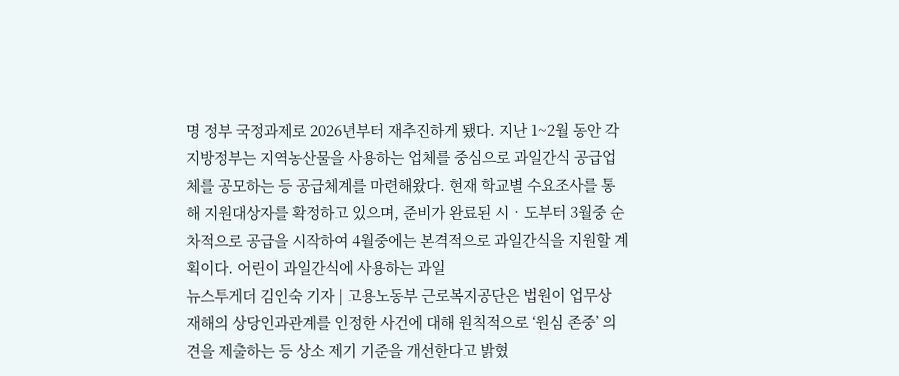명 정부 국정과제로 2026년부터 재추진하게 됐다. 지난 1~2월 동안 각 지방정부는 지역농산물을 사용하는 업체를 중심으로 과일간식 공급업체를 공모하는 등 공급체계를 마련해왔다. 현재 학교별 수요조사를 통해 지원대상자를 확정하고 있으며, 준비가 완료된 시‧도부터 3월중 순차적으로 공급을 시작하여 4월중에는 본격적으로 과일간식을 지원할 계획이다. 어린이 과일간식에 사용하는 과일
뉴스투게더 김인숙 기자 | 고용노동부 근로복지공단은 법원이 업무상 재해의 상당인과관계를 인정한 사건에 대해 원칙적으로 ‘원심 존중’ 의견을 제출하는 등 상소 제기 기준을 개선한다고 밝혔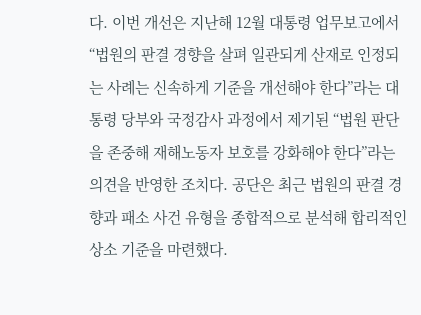다. 이번 개선은 지난해 12월 대통령 업무보고에서 “법원의 판결 경향을 살펴 일관되게 산재로 인정되는 사례는 신속하게 기준을 개선해야 한다”라는 대통령 당부와 국정감사 과정에서 제기된 “법원 판단을 존중해 재해노동자 보호를 강화해야 한다”라는 의견을 반영한 조치다. 공단은 최근 법원의 판결 경향과 패소 사건 유형을 종합적으로 분석해 합리적인 상소 기준을 마련했다.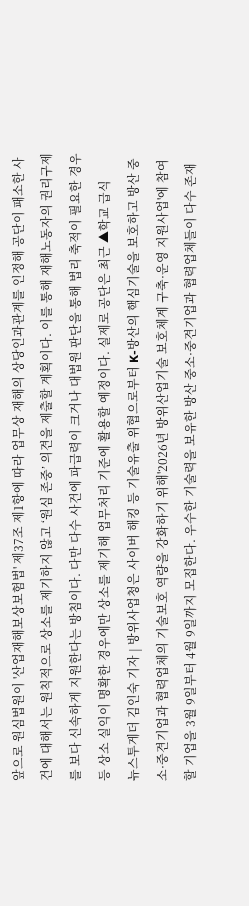앞으로 원심법원이 '산업재해보상보험법' 제37조 제1항에 따라 업무상 재해의 상당인과관계를 인정해 공단이 패소한 사건에 대해서는 원칙적으로 상소를 제기하지 않고 ‘원심 존중’ 의견을 제출할 계획이다. 이를 통해 재해노동자의 권리구제를 보다 신속하게 지원한다는 방침이다. 다만 다수 사건에 파급력이 크거나 대법원 판단을 통해 법리 축적이 필요한 경우 등 상소 실익이 명확한 경우에만 상소를 제기해 업무처리 기준에 활용할 예정이다. 실제로 공단은 최근 ▲학교 급식
뉴스투게더 김인숙 기자 | 방위사업청은 사이버 해킹 등 기술유출 위협으로부터 K-방산의 핵심기술을 보호하고 방산 중소·중견기업과 협력업체의 기술보호 역량을 강화하기 위해'2026년 방위산업기술 보호체계 구축·운영 지원사업'에 참여할 기업을 3월 9일부터 4월 9일까지 모집한다. 우수한 기술력을 보유한 방산 중소·중견기업과 협력업체들이 다수 존재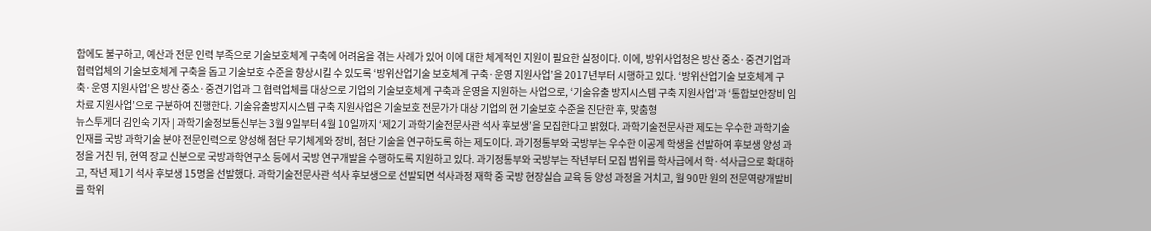함에도 불구하고, 예산과 전문 인력 부족으로 기술보호체계 구축에 어려움을 겪는 사례가 있어 이에 대한 체계적인 지원이 필요한 실정이다. 이에, 방위사업청은 방산 중소·중견기업과 협력업체의 기술보호체계 구축을 돕고 기술보호 수준을 향상시킬 수 있도록 ‘방위산업기술 보호체계 구축·운영 지원사업’을 2017년부터 시행하고 있다. ‘방위산업기술 보호체계 구축·운영 지원사업’은 방산 중소·중견기업과 그 협력업체를 대상으로 기업의 기술보호체계 구축과 운영을 지원하는 사업으로, ‘기술유출 방지시스템 구축 지원사업’과 ‘통합보안장비 임차료 지원사업’으로 구분하여 진행한다. 기술유출방지시스템 구축 지원사업은 기술보호 전문가가 대상 기업의 현 기술보호 수준을 진단한 후, 맞춤형
뉴스투게더 김인숙 기자 | 과학기술정보통신부는 3월 9일부터 4월 10일까지 ‘제2기 과학기술전문사관 석사 후보생’을 모집한다고 밝혔다. 과학기술전문사관 제도는 우수한 과학기술 인재를 국방 과학기술 분야 전문인력으로 양성해 첨단 무기체계와 장비, 첨단 기술을 연구하도록 하는 제도이다. 과기정통부와 국방부는 우수한 이공계 학생을 선발하여 후보생 양성 과정을 거친 뒤, 현역 장교 신분으로 국방과학연구소 등에서 국방 연구개발을 수행하도록 지원하고 있다. 과기정통부와 국방부는 작년부터 모집 범위를 학사급에서 학·석사급으로 확대하고, 작년 제1기 석사 후보생 15명을 선발했다. 과학기술전문사관 석사 후보생으로 선발되면 석사과정 재학 중 국방 현장실습 교육 등 양성 과정을 거치고, 월 90만 원의 전문역량개발비를 학위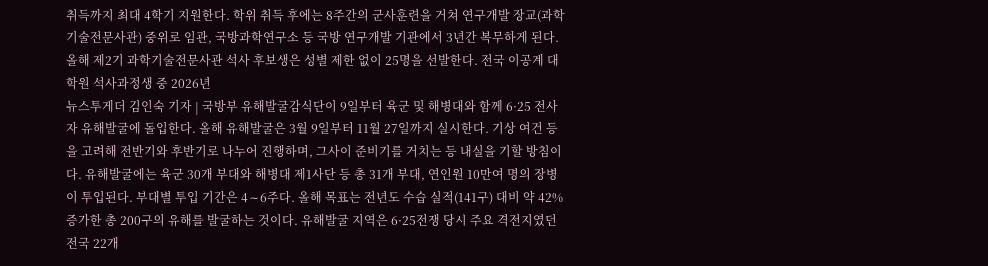취득까지 최대 4학기 지원한다. 학위 취득 후에는 8주간의 군사훈련을 거쳐 연구개발 장교(과학기술전문사관) 중위로 임관, 국방과학연구소 등 국방 연구개발 기관에서 3년간 복무하게 된다. 올해 제2기 과학기술전문사관 석사 후보생은 성별 제한 없이 25명을 선발한다. 전국 이공계 대학원 석사과정생 중 2026년
뉴스투게더 김인숙 기자 | 국방부 유해발굴감식단이 9일부터 육군 및 해병대와 함께 6·25 전사자 유해발굴에 돌입한다. 올해 유해발굴은 3월 9일부터 11월 27일까지 실시한다. 기상 여건 등을 고려해 전반기와 후반기로 나누어 진행하며, 그사이 준비기를 거치는 등 내실을 기할 방침이다. 유해발굴에는 육군 30개 부대와 해병대 제1사단 등 총 31개 부대, 연인원 10만여 명의 장병이 투입된다. 부대별 투입 기간은 4∼6주다. 올해 목표는 전년도 수습 실적(141구) 대비 약 42% 증가한 총 200구의 유해를 발굴하는 것이다. 유해발굴 지역은 6·25전쟁 당시 주요 격전지였던 전국 22개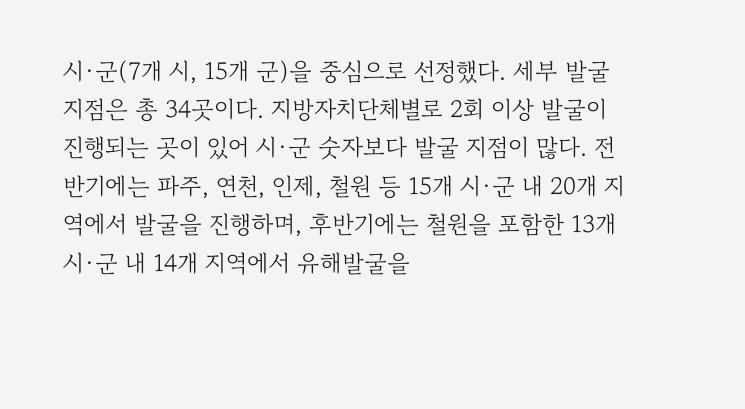시·군(7개 시, 15개 군)을 중심으로 선정했다. 세부 발굴 지점은 총 34곳이다. 지방자치단체별로 2회 이상 발굴이 진행되는 곳이 있어 시·군 숫자보다 발굴 지점이 많다. 전반기에는 파주, 연천, 인제, 철원 등 15개 시·군 내 20개 지역에서 발굴을 진행하며, 후반기에는 철원을 포함한 13개 시·군 내 14개 지역에서 유해발굴을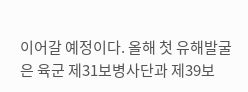이어갈 예정이다. 올해 첫 유해발굴은 육군 제31보병사단과 제39보